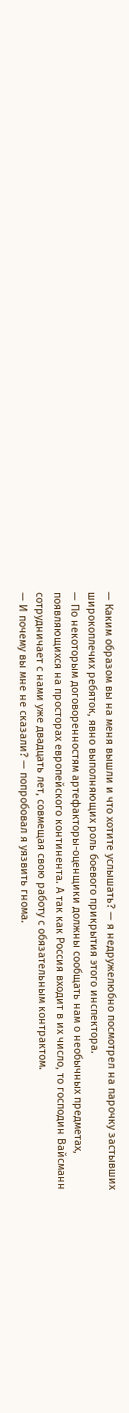— Каким образом вы на меня вышли и что хотите услышать? — я недружелюбно посмотрел на парочку застывших широкоплечих ребяток, явно выполняющих роль боевого прикрытия этого инспектора.
— По некоторым договоренностям артефакторы-оценщики должны сообщать нам о необычных предметах, появляющихся на просторах европейского континента. А так как Россия входит в их число, то господин Вайсманн сотрудничает с нами уже двадцать лет, совмещая свою работу с обязательным контрактом.
— И почему вы мне не сказали? — попробовал я уязвить гнома.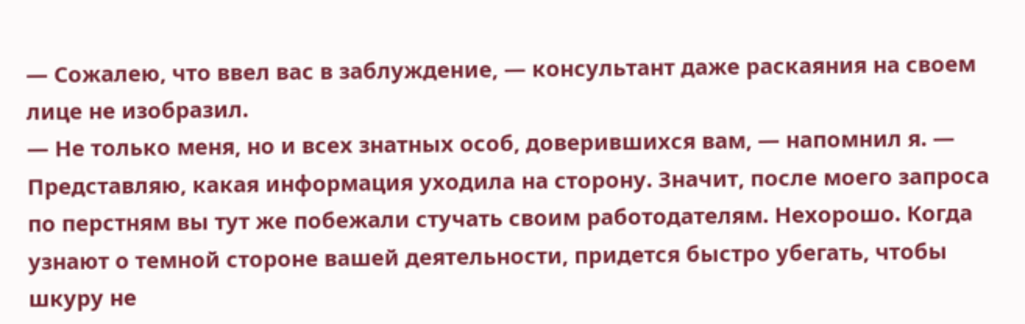— Сожалею, что ввел вас в заблуждение, — консультант даже раскаяния на своем лице не изобразил.
— Не только меня, но и всех знатных особ, доверившихся вам, — напомнил я. — Представляю, какая информация уходила на сторону. Значит, после моего запроса по перстням вы тут же побежали стучать своим работодателям. Нехорошо. Когда узнают о темной стороне вашей деятельности, придется быстро убегать, чтобы шкуру не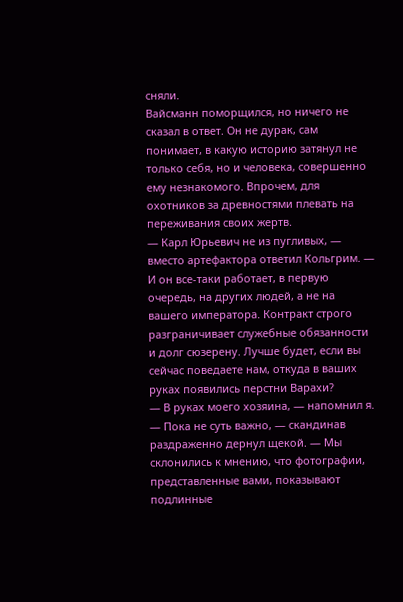сняли.
Вайсманн поморщился, но ничего не сказал в ответ. Он не дурак, сам понимает, в какую историю затянул не только себя, но и человека, совершенно ему незнакомого. Впрочем, для охотников за древностями плевать на переживания своих жертв.
— Карл Юрьевич не из пугливых, — вместо артефактора ответил Кольгрим. — И он все-таки работает, в первую очередь, на других людей, а не на вашего императора. Контракт строго разграничивает служебные обязанности и долг сюзерену. Лучше будет, если вы сейчас поведаете нам, откуда в ваших руках появились перстни Варахи?
— В руках моего хозяина, — напомнил я.
— Пока не суть важно, — скандинав раздраженно дернул щекой. — Мы склонились к мнению, что фотографии, представленные вами, показывают подлинные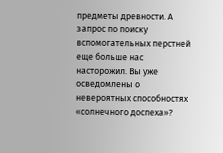предметы древности. А запрос по поиску вспомогательных перстней еще больше нас насторожил. Вы уже осведомлены о невероятных способностях «солнечного доспеха»?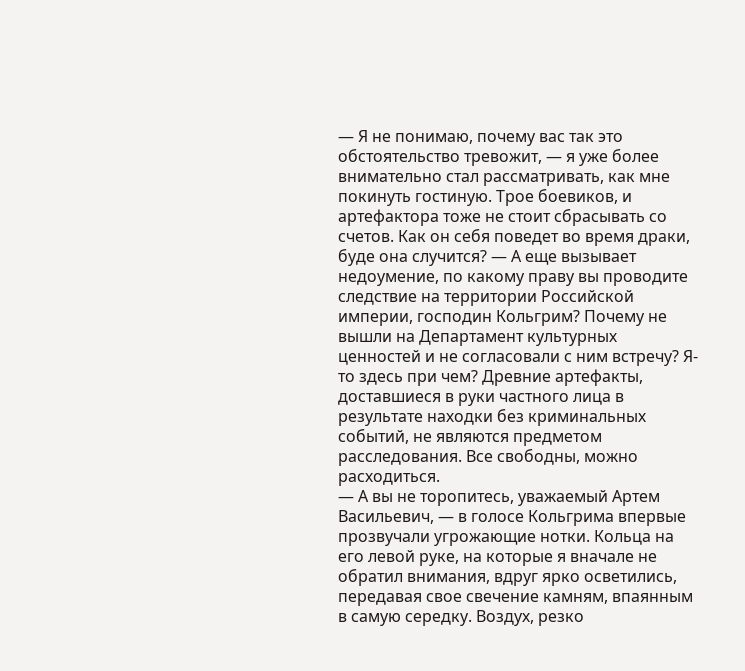— Я не понимаю, почему вас так это обстоятельство тревожит, — я уже более внимательно стал рассматривать, как мне покинуть гостиную. Трое боевиков, и артефактора тоже не стоит сбрасывать со счетов. Как он себя поведет во время драки, буде она случится? — А еще вызывает недоумение, по какому праву вы проводите следствие на территории Российской империи, господин Кольгрим? Почему не вышли на Департамент культурных ценностей и не согласовали с ним встречу? Я-то здесь при чем? Древние артефакты, доставшиеся в руки частного лица в результате находки без криминальных событий, не являются предметом расследования. Все свободны, можно расходиться.
— А вы не торопитесь, уважаемый Артем Васильевич, — в голосе Кольгрима впервые прозвучали угрожающие нотки. Кольца на его левой руке, на которые я вначале не обратил внимания, вдруг ярко осветились, передавая свое свечение камням, впаянным в самую середку. Воздух, резко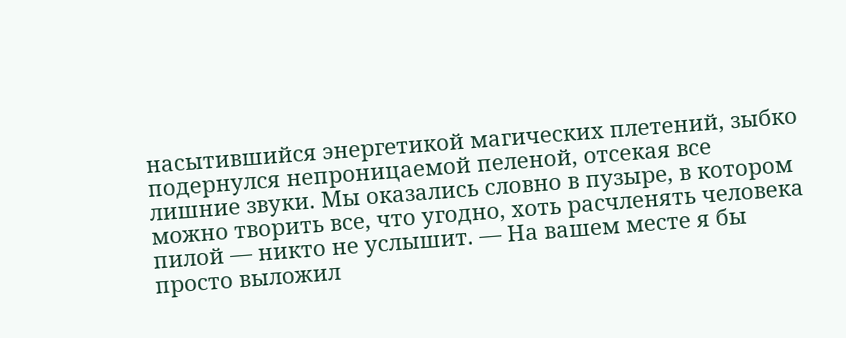насытившийся энергетикой магических плетений, зыбко подернулся непроницаемой пеленой, отсекая все лишние звуки. Мы оказались словно в пузыре, в котором можно творить все, что угодно, хоть расчленять человека пилой — никто не услышит. — На вашем месте я бы просто выложил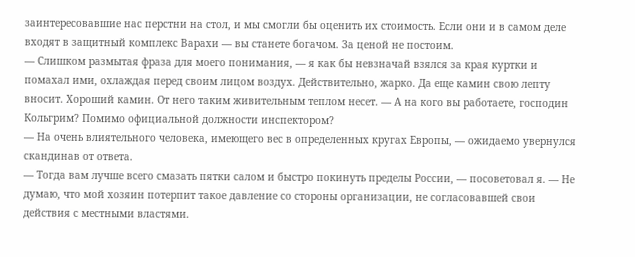заинтересовавшие нас перстни на стол, и мы смогли бы оценить их стоимость. Если они и в самом деле входят в защитный комплекс Варахи — вы станете богачом. За ценой не постоим.
— Слишком размытая фраза для моего понимания, — я как бы невзначай взялся за края куртки и помахал ими, охлаждая перед своим лицом воздух. Действительно, жарко. Да еще камин свою лепту вносит. Хороший камин. От него таким живительным теплом несет. — А на кого вы работаете, господин Кольгрим? Помимо официальной должности инспектором?
— На очень влиятельного человека, имеющего вес в определенных кругах Европы, — ожидаемо увернулся скандинав от ответа.
— Тогда вам лучше всего смазать пятки салом и быстро покинуть пределы России, — посоветовал я. — Не думаю, что мой хозяин потерпит такое давление со стороны организации, не согласовавшей свои действия с местными властями.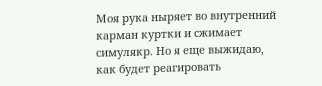Моя рука ныряет во внутренний карман куртки и сжимает симулякр. Но я еще выжидаю, как будет реагировать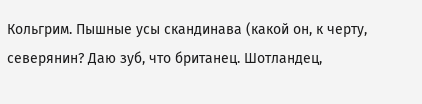Кольгрим. Пышные усы скандинава (какой он, к черту, северянин? Даю зуб, что британец. Шотландец,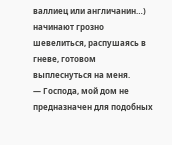валлиец или англичанин…) начинают грозно шевелиться, распушаясь в гневе, готовом выплеснуться на меня.
— Господа, мой дом не предназначен для подобных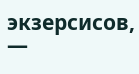экзерсисов, —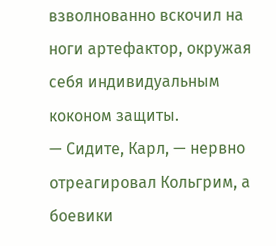взволнованно вскочил на ноги артефактор, окружая себя индивидуальным коконом защиты.
— Сидите, Карл, — нервно отреагировал Кольгрим, а боевики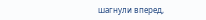шагнули вперед,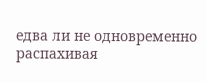едва ли не одновременно распахивая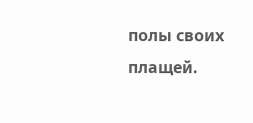полы своих плащей.